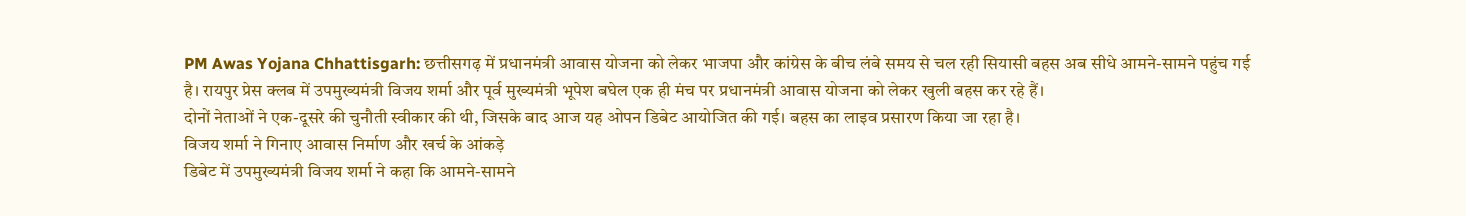PM Awas Yojana Chhattisgarh: छत्तीसगढ़ में प्रधानमंत्री आवास योजना को लेकर भाजपा और कांग्रेस के बीच लंबे समय से चल रही सियासी बहस अब सीधे आमने-सामने पहुंच गई है। रायपुर प्रेस क्लब में उपमुख्यमंत्री विजय शर्मा और पूर्व मुख्यमंत्री भूपेश बघेल एक ही मंच पर प्रधानमंत्री आवास योजना को लेकर खुली बहस कर रहे हैं।
दोनों नेताओं ने एक-दूसरे की चुनौती स्वीकार की थी, जिसके बाद आज यह ओपन डिबेट आयोजित की गई। बहस का लाइव प्रसारण किया जा रहा है।
विजय शर्मा ने गिनाए आवास निर्माण और खर्च के आंकड़े
डिबेट में उपमुख्यमंत्री विजय शर्मा ने कहा कि आमने-सामने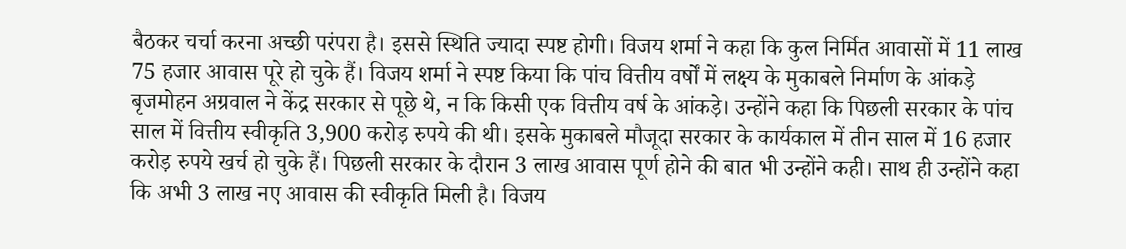बैठकर चर्चा करना अच्छी परंपरा है। इससे स्थिति ज्यादा स्पष्ट होगी। विजय शर्मा ने कहा कि कुल निर्मित आवासों में 11 लाख 75 हजार आवास पूरे हो चुके हैं। विजय शर्मा ने स्पष्ट किया कि पांच वित्तीय वर्षों में लक्ष्य के मुकाबले निर्माण के आंकड़े बृजमोहन अग्रवाल ने केंद्र सरकार से पूछे थे, न कि किसी एक वित्तीय वर्ष के आंकड़े। उन्होंने कहा कि पिछली सरकार के पांच साल में वित्तीय स्वीकृति 3,900 करोड़ रुपये की थी। इसके मुकाबले मौजूदा सरकार के कार्यकाल में तीन साल में 16 हजार करोड़ रुपये खर्च हो चुके हैं। पिछली सरकार के दौरान 3 लाख आवास पूर्ण होने की बात भी उन्होंने कही। साथ ही उन्होंने कहा कि अभी 3 लाख नए आवास की स्वीकृति मिली है। विजय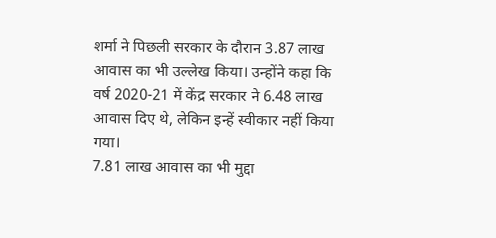शर्मा ने पिछली सरकार के दौरान 3.87 लाख आवास का भी उल्लेख किया। उन्होंने कहा कि वर्ष 2020-21 में केंद्र सरकार ने 6.48 लाख आवास दिए थे, लेकिन इन्हें स्वीकार नहीं किया गया।
7.81 लाख आवास का भी मुद्दा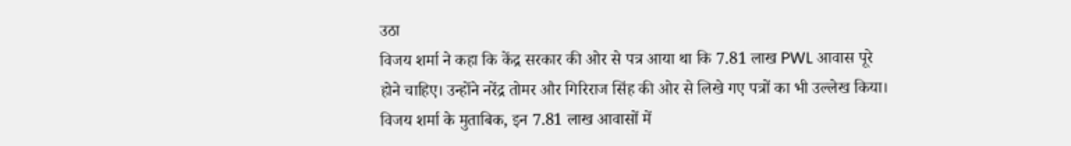उठा
विजय शर्मा ने कहा कि केंद्र सरकार की ओर से पत्र आया था कि 7.81 लाख PWL आवास पूरे होने चाहिए। उन्होंने नरेंद्र तोमर और गिरिराज सिंह की ओर से लिखे गए पत्रों का भी उल्लेख किया। विजय शर्मा के मुताबिक, इन 7.81 लाख आवासों में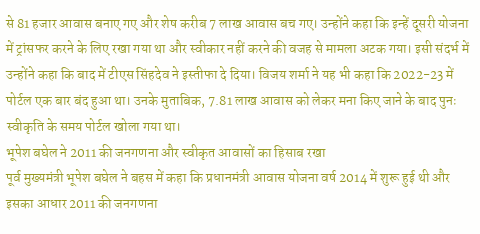से 81 हजार आवास बनाए गए और शेष करीब 7 लाख आवास बच गए। उन्होंने कहा कि इन्हें दूसरी योजना में ट्रांसफर करने के लिए रखा गया था और स्वीकार नहीं करने की वजह से मामला अटक गया। इसी संदर्भ में उन्होंने कहा कि बाद में टीएस सिंहदेव ने इस्तीफा दे दिया। विजय शर्मा ने यह भी कहा कि 2022-23 में पोर्टल एक बार बंद हुआ था। उनके मुताबिक, 7.81 लाख आवास को लेकर मना किए जाने के बाद पुनः स्वीकृति के समय पोर्टल खोला गया था।
भूपेश बघेल ने 2011 की जनगणना और स्वीकृत आवासों का हिसाब रखा
पूर्व मुख्यमंत्री भूपेश बघेल ने बहस में कहा कि प्रधानमंत्री आवास योजना वर्ष 2014 में शुरू हुई थी और इसका आधार 2011 की जनगणना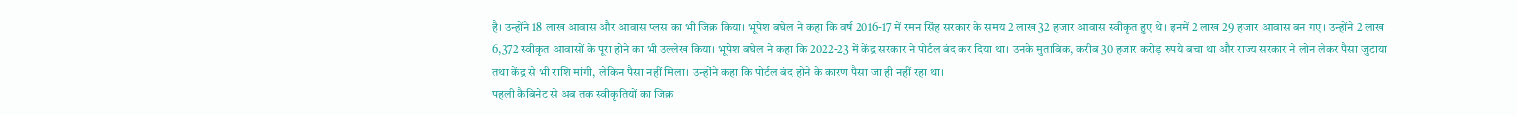है। उन्होंने 18 लाख आवास और आवास प्लस का भी जिक्र किया। भूपेश बघेल ने कहा कि वर्ष 2016-17 में रमन सिंह सरकार के समय 2 लाख 32 हजार आवास स्वीकृत हुए थे। इनमें 2 लाख 29 हजार आवास बन गए। उन्होंने 2 लाख 6,372 स्वीकृत आवासों के पूरा होने का भी उल्लेख किया। भूपेश बघेल ने कहा कि 2022-23 में केंद्र सरकार ने पोर्टल बंद कर दिया था। उनके मुताबिक, करीब 30 हजार करोड़ रुपये बचा था और राज्य सरकार ने लोन लेकर पैसा जुटाया तथा केंद्र से भी राशि मांगी, लेकिन पैसा नहीं मिला। उन्होंने कहा कि पोर्टल बंद होने के कारण पैसा जा ही नहीं रहा था।
पहली कैबिनेट से अब तक स्वीकृतियों का जिक्र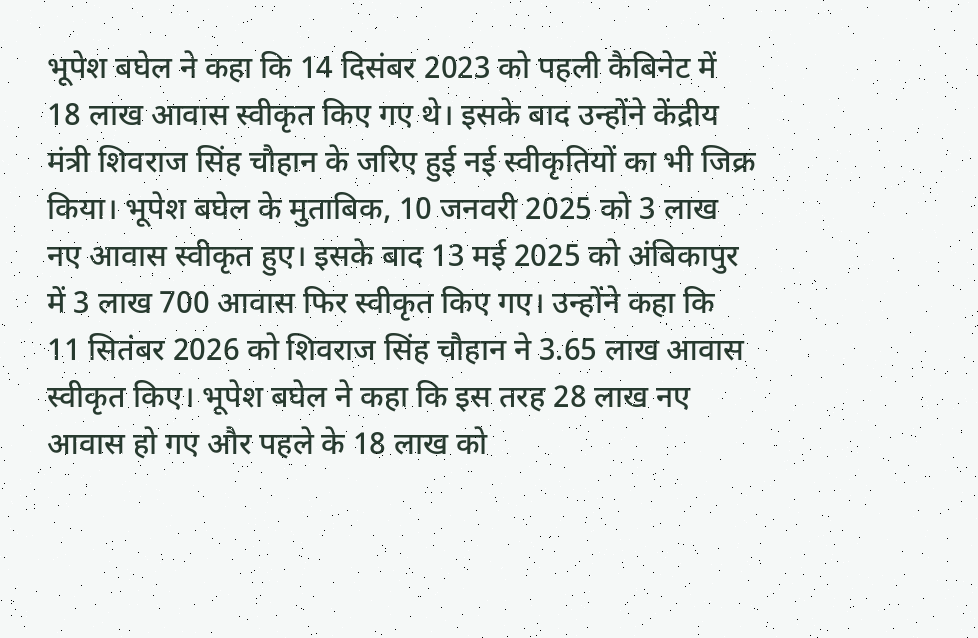भूपेश बघेल ने कहा कि 14 दिसंबर 2023 को पहली कैबिनेट में 18 लाख आवास स्वीकृत किए गए थे। इसके बाद उन्होंने केंद्रीय मंत्री शिवराज सिंह चौहान के जरिए हुई नई स्वीकृतियों का भी जिक्र किया। भूपेश बघेल के मुताबिक, 10 जनवरी 2025 को 3 लाख नए आवास स्वीकृत हुए। इसके बाद 13 मई 2025 को अंबिकापुर में 3 लाख 700 आवास फिर स्वीकृत किए गए। उन्होंने कहा कि 11 सितंबर 2026 को शिवराज सिंह चौहान ने 3.65 लाख आवास स्वीकृत किए। भूपेश बघेल ने कहा कि इस तरह 28 लाख नए आवास हो गए और पहले के 18 लाख को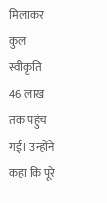मिलाकर कुल स्वीकृति 46 लाख तक पहुंच गई। उन्होंने कहा कि पूरे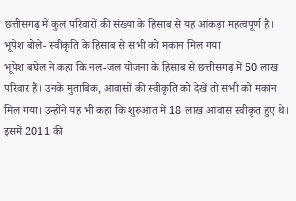छत्तीसगढ़ में कुल परिवारों की संख्या के हिसाब से यह आंकड़ा महत्वपूर्ण है।
भूपेश बोले- स्वीकृति के हिसाब से सभी को मकान मिल गया
भूपेश बघेल ने कहा कि नल-जल योजना के हिसाब से छत्तीसगढ़ में 50 लाख परिवार हैं। उनके मुताबिक, आवासों की स्वीकृति को देखें तो सभी को मकान मिल गया। उन्होंने यह भी कहा कि शुरुआत में 18 लाख आवास स्वीकृत हुए थे। इसमें 2011 की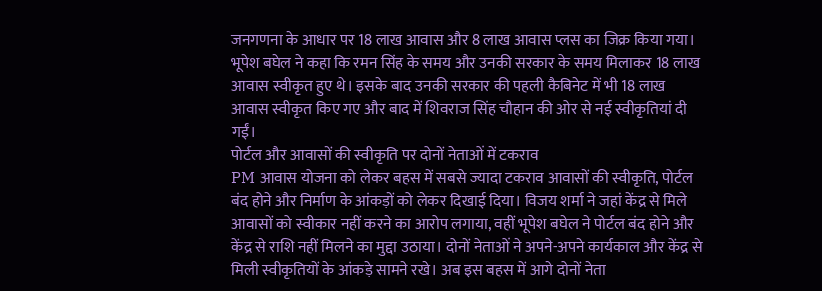जनगणना के आधार पर 18 लाख आवास और 8 लाख आवास प्लस का जिक्र किया गया। भूपेश बघेल ने कहा कि रमन सिंह के समय और उनकी सरकार के समय मिलाकर 18 लाख आवास स्वीकृत हुए थे। इसके बाद उनकी सरकार की पहली कैबिनेट में भी 18 लाख आवास स्वीकृत किए गए और बाद में शिवराज सिंह चौहान की ओर से नई स्वीकृतियां दी गईं।
पोर्टल और आवासों की स्वीकृति पर दोनों नेताओं में टकराव
PM आवास योजना को लेकर बहस में सबसे ज्यादा टकराव आवासों की स्वीकृति, पोर्टल बंद होने और निर्माण के आंकड़ों को लेकर दिखाई दिया। विजय शर्मा ने जहां केंद्र से मिले आवासों को स्वीकार नहीं करने का आरोप लगाया, वहीं भूपेश बघेल ने पोर्टल बंद होने और केंद्र से राशि नहीं मिलने का मुद्दा उठाया। दोनों नेताओं ने अपने-अपने कार्यकाल और केंद्र से मिली स्वीकृतियों के आंकड़े सामने रखे। अब इस बहस में आगे दोनों नेता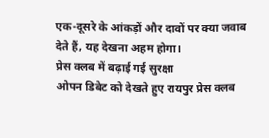एक-दूसरे के आंकड़ों और दावों पर क्या जवाब देते हैं, यह देखना अहम होगा।
प्रेस क्लब में बढ़ाई गई सुरक्षा
ओपन डिबेट को देखते हुए रायपुर प्रेस क्लब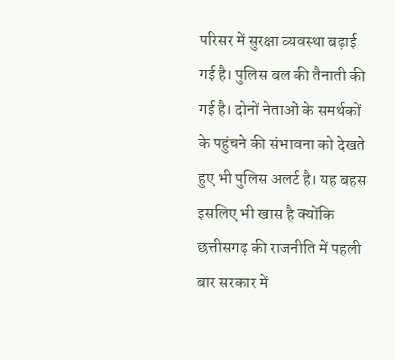परिसर में सुरक्षा व्यवस्था बढ़ाई गई है। पुलिस बल की तैनाती की गई है। दोनों नेताओं के समर्थकों के पहुंचने की संभावना को देखते हुए भी पुलिस अलर्ट है। यह बहस इसलिए भी खास है क्योंकि छत्तीसगढ़ की राजनीति में पहली बार सरकार में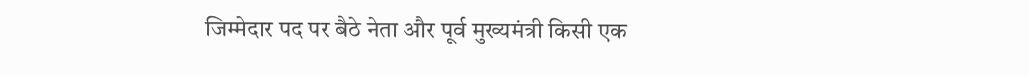जिम्मेदार पद पर बैठे नेता और पूर्व मुख्यमंत्री किसी एक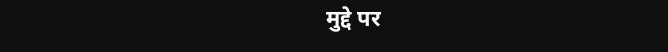मुद्दे पर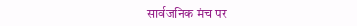सार्वजनिक मंच पर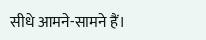सीधे आमने-सामने हैं।